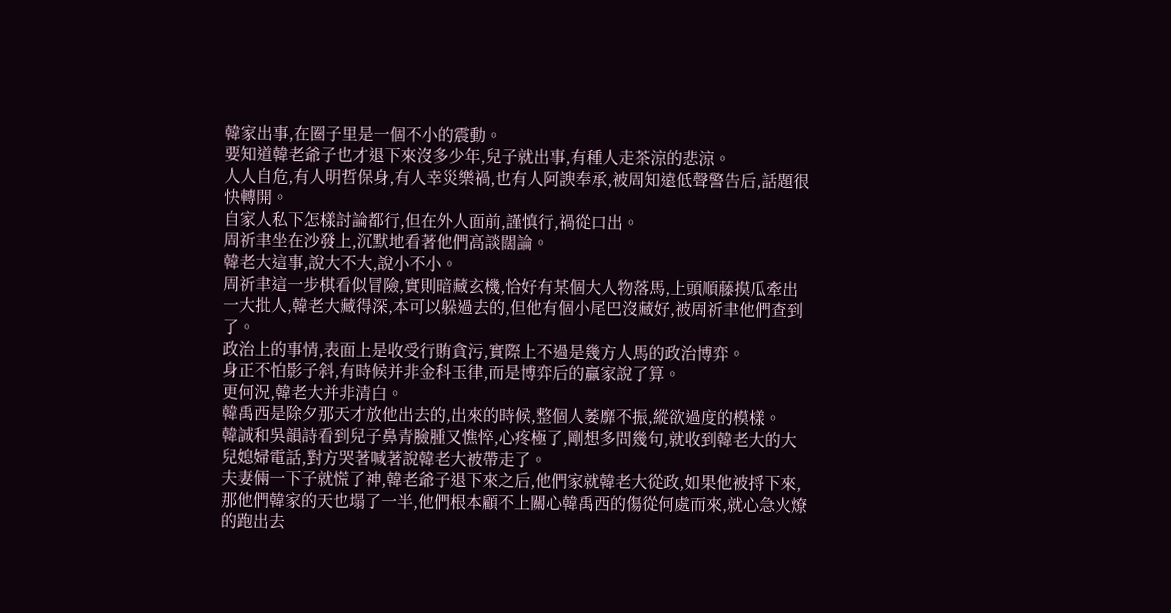韓家出事,在圈子里是一個不小的震動。
要知道韓老爺子也才退下來沒多少年,兒子就出事,有種人走茶涼的悲涼。
人人自危,有人明哲保身,有人幸災樂禍,也有人阿諛奉承,被周知遠低聲警告后,話題很快轉開。
自家人私下怎樣討論都行,但在外人面前,謹慎行,禍從口出。
周祈聿坐在沙發上,沉默地看著他們高談闊論。
韓老大這事,說大不大,說小不小。
周祈聿這一步棋看似冒險,實則暗藏玄機,恰好有某個大人物落馬,上頭順藤摸瓜牽出一大批人,韓老大藏得深,本可以躲過去的,但他有個小尾巴沒藏好,被周祈聿他們查到了。
政治上的事情,表面上是收受行賄貪污,實際上不過是幾方人馬的政治博弈。
身正不怕影子斜,有時候并非金科玉律,而是博弈后的贏家說了算。
更何況,韓老大并非清白。
韓禹西是除夕那天才放他出去的,出來的時候,整個人萎靡不振,縱欲過度的模樣。
韓誠和吳韻詩看到兒子鼻青臉腫又憔悴,心疼極了,剛想多問幾句,就收到韓老大的大兒媳婦電話,對方哭著喊著說韓老大被帶走了。
夫妻倆一下子就慌了神,韓老爺子退下來之后,他們家就韓老大從政,如果他被捋下來,那他們韓家的天也塌了一半,他們根本顧不上關心韓禹西的傷從何處而來,就心急火燎的跑出去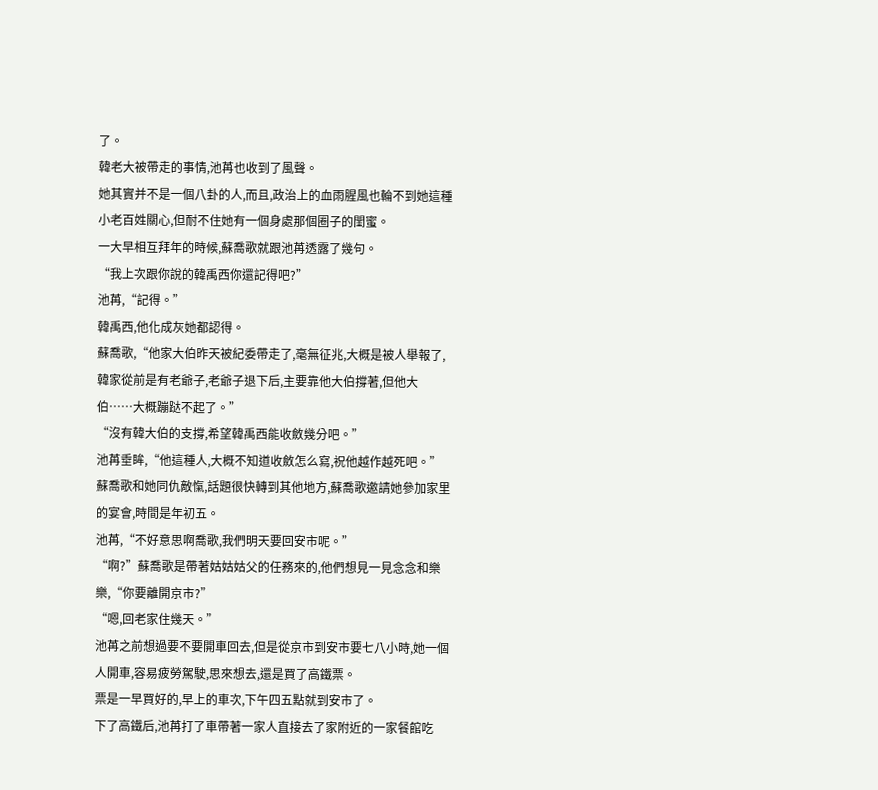了。
韓老大被帶走的事情,池苒也收到了風聲。
她其實并不是一個八卦的人,而且,政治上的血雨腥風也輪不到她這種小老百姓關心,但耐不住她有一個身處那個圈子的閨蜜。
一大早相互拜年的時候,蘇喬歌就跟池苒透露了幾句。
“我上次跟你說的韓禹西你還記得吧?”
池苒,“記得。”
韓禹西,他化成灰她都認得。
蘇喬歌,“他家大伯昨天被紀委帶走了,毫無征兆,大概是被人舉報了,韓家從前是有老爺子,老爺子退下后,主要靠他大伯撐著,但他大伯……大概蹦跶不起了。”
“沒有韓大伯的支撐,希望韓禹西能收斂幾分吧。”
池苒垂眸,“他這種人,大概不知道收斂怎么寫,祝他越作越死吧。”
蘇喬歌和她同仇敵愾,話題很快轉到其他地方,蘇喬歌邀請她參加家里的宴會,時間是年初五。
池苒,“不好意思啊喬歌,我們明天要回安市呢。”
“啊?”蘇喬歌是帶著姑姑姑父的任務來的,他們想見一見念念和樂樂,“你要離開京市?”
“嗯,回老家住幾天。”
池苒之前想過要不要開車回去,但是從京市到安市要七八小時,她一個人開車,容易疲勞駕駛,思來想去,還是買了高鐵票。
票是一早買好的,早上的車次,下午四五點就到安市了。
下了高鐵后,池苒打了車帶著一家人直接去了家附近的一家餐館吃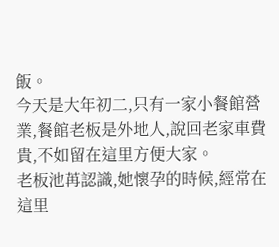飯。
今天是大年初二,只有一家小餐館營業,餐館老板是外地人,說回老家車費貴,不如留在這里方便大家。
老板池苒認識,她懷孕的時候,經常在這里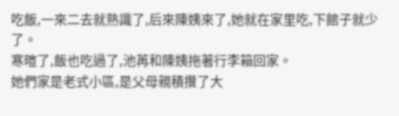吃飯,一來二去就熟識了,后來陳姨來了,她就在家里吃,下館子就少了。
寒暄了,飯也吃過了,池苒和陳姨拖著行李箱回家。
她們家是老式小區,是父母親積攢了大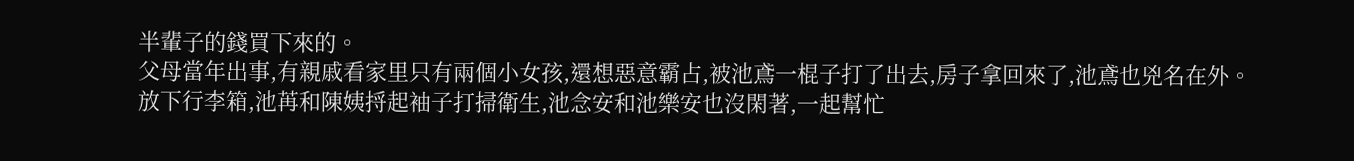半輩子的錢買下來的。
父母當年出事,有親戚看家里只有兩個小女孩,還想惡意霸占,被池鳶一棍子打了出去,房子拿回來了,池鳶也兇名在外。
放下行李箱,池苒和陳姨捋起袖子打掃衛生,池念安和池樂安也沒閑著,一起幫忙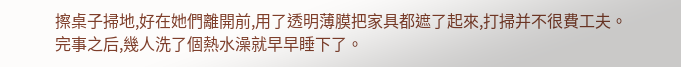擦桌子掃地,好在她們離開前,用了透明薄膜把家具都遮了起來,打掃并不很費工夫。
完事之后,幾人洗了個熱水澡就早早睡下了。